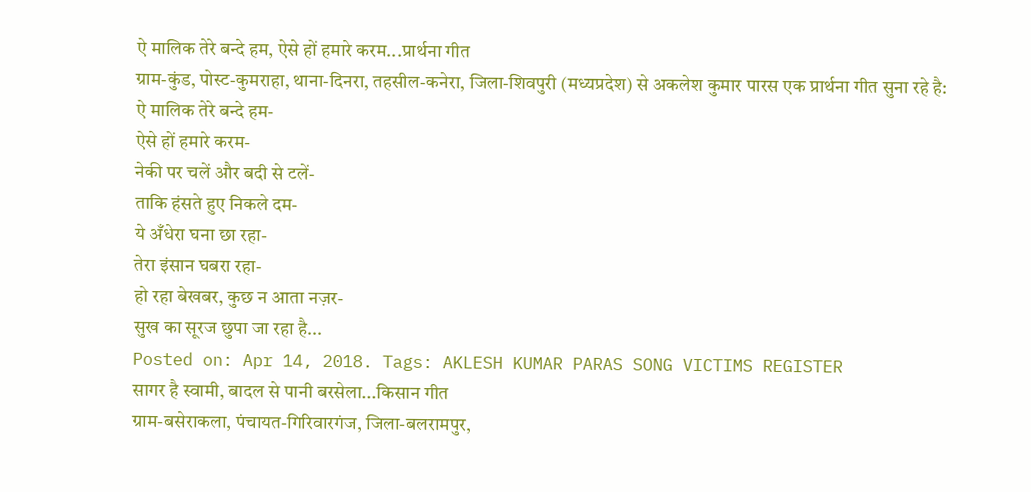ऐ मालिक तेरे बन्दे हम, ऐसे हों हमारे करम...प्रार्थना गीत
ग्राम-कुंड, पोस्ट-कुमराहा, थाना-दिनरा, तहसील-कनेरा, जिला-शिवपुरी (मध्यप्रदेश) से अकलेश कुमार पारस एक प्रार्थना गीत सुना रहे है:
ऐ मालिक तेरे बन्दे हम-
ऐसे हों हमारे करम-
नेकी पर चलें और बदी से टलें-
ताकि हंसते हुए निकले दम-
ये अँधेरा घना छा रहा-
तेरा इंसान घबरा रहा-
हो रहा बेखबर, कुछ न आता नज़र-
सुख का सूरज छुपा जा रहा है...
Posted on: Apr 14, 2018. Tags: AKLESH KUMAR PARAS SONG VICTIMS REGISTER
सागर है स्वामी, बादल से पानी बरसेला...किसान गीत
ग्राम-बसेराकला, पंचायत-गिरिवारगंज, जिला-बलरामपुर,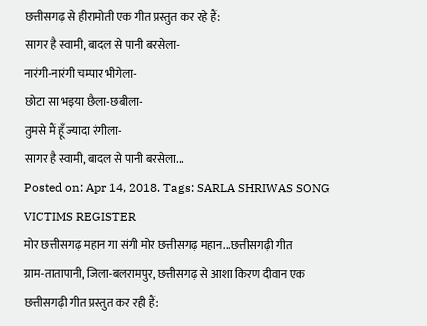छत्तीसगढ़ से हीरामोती एक गीत प्रस्तुत कर रहे हैं:
सागर है स्वामी, बादल से पानी बरसेला-
नारंगी-नारंगी चम्पार भीगेला-
छोटा सा भइया छैला-छबीला-
तुमसे मैं हूँ ज्यादा रंगीला-
सागर है स्वामी, बादल से पानी बरसेला...
Posted on: Apr 14, 2018. Tags: SARLA SHRIWAS SONG VICTIMS REGISTER
मोर छत्तीसगढ़ महान गा संगी मोर छत्तीसगढ़ महान...छत्तीसगढ़ी गीत
ग्राम-तातापानी, जिला-बलरामपुर, छत्तीसगढ़ से आशा किरण दीवान एक छत्तीसगढ़ी गीत प्रस्तुत कर रही हैं: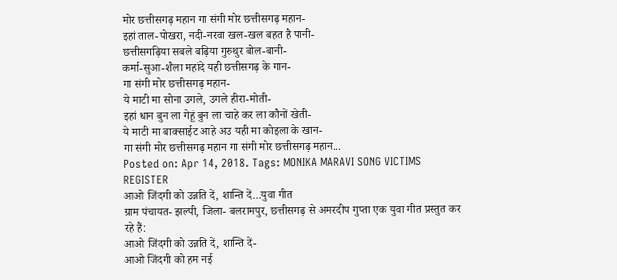मोर छत्तीसगढ़ महान गा संगी मोर छत्तीसगढ़ महान-
इहां ताल-पोखरा, नदी-नरवा खल-खल बहत है पानी-
छत्तीसगढ़िया सबले बढ़िया गुरुथुर बोल-बानी-
कर्मा-सुआ-शैला महांदे यही छत्तीसगढ़ के गान-
गा संगी मोर छत्तीसगढ़ महान-
ये माटी मा सोना उगले, उगले हीरा-मोती-
इहां धान बुन ला गेहूं बुन ला चाहे कर ला कौनों खेती-
ये माटी मा बाक्साईट आहे अउ यही मा कोइला के खान-
गा संगी मोर छत्तीसगढ़ महान गा संगी मोर छत्तीसगढ़ महान...
Posted on: Apr 14, 2018. Tags: MONIKA MARAVI SONG VICTIMS REGISTER
आओ जिंदगी को उन्नति दें, शान्ति दें...युवा गीत
ग्राम पंचायत- झल्पी, जिला- बलरामपुर, छत्तीसगढ़ से अमरदीप गुप्ता एक युवा गीत प्रस्तुत कर रहे हैं:
आओ जिंदगी को उन्नति दें, शान्ति दें-
आओ जिंदगी को हम नई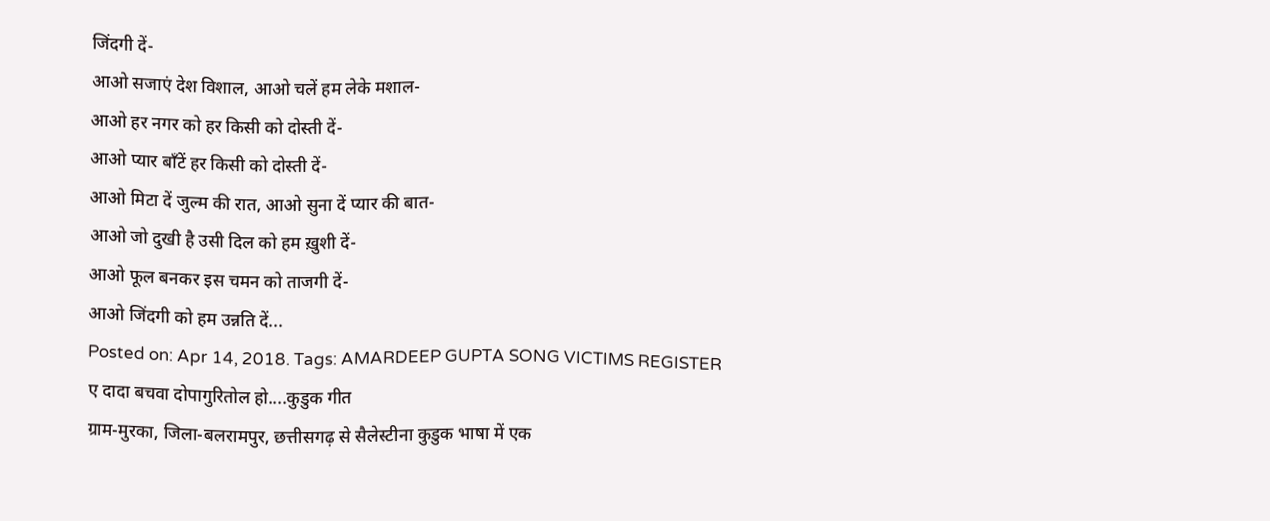जिंदगी दें-
आओ सजाएं देश विशाल, आओ चलें हम लेके मशाल-
आओ हर नगर को हर किसी को दोस्ती दें-
आओ प्यार बाँटें हर किसी को दोस्ती दें-
आओ मिटा दें जुल्म की रात, आओ सुना दें प्यार की बात-
आओ जो दुखी है उसी दिल को हम ख़ुशी दें-
आओ फूल बनकर इस चमन को ताजगी दें-
आओ जिंदगी को हम उन्नति दें...
Posted on: Apr 14, 2018. Tags: AMARDEEP GUPTA SONG VICTIMS REGISTER
ए दादा बचवा दोपागुरितोल हो....कुडुक गीत
ग्राम-मुरका, जिला-बलरामपुर, छत्तीसगढ़ से सैलेस्टीना कुडुक भाषा में एक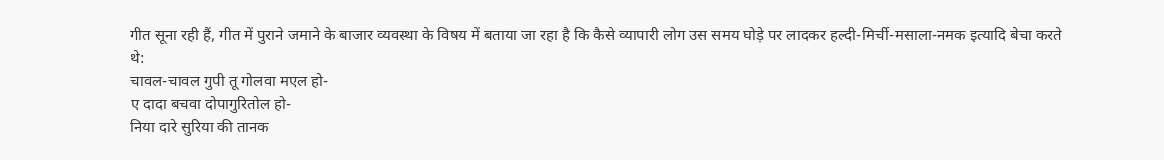गीत सूना रही हैं, गीत में पुराने जमाने के बाजार व्यवस्था के विषय में बताया जा रहा है कि कैसे व्यापारी लोग उस समय घोड़े पर लादकर हल्दी-मिर्ची-मसाला-नमक इत्यादि बेचा करते थे:
चावल-चावल गुपी तू गोलवा मएल हो-
ए दादा बचवा दोपागुरितोल हो-
निया दारे सुरिया की तानक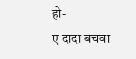हो-
ए दादा बचवा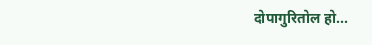दोपागुरितोल हो...